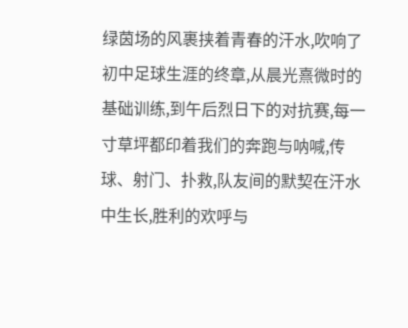绿茵场的风裹挟着青春的汗水,吹响了初中足球生涯的终章,从晨光熹微时的基础训练,到午后烈日下的对抗赛,每一寸草坪都印着我们的奔跑与呐喊,传球、射门、扑救,队友间的默契在汗水中生长,胜利的欢呼与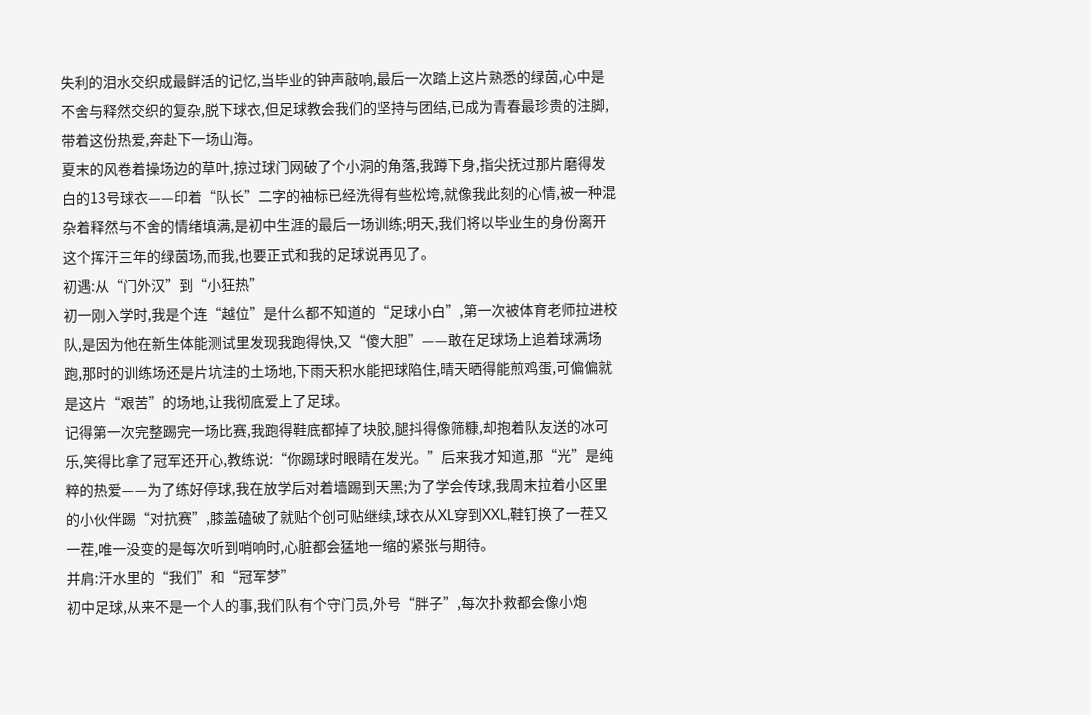失利的泪水交织成最鲜活的记忆,当毕业的钟声敲响,最后一次踏上这片熟悉的绿茵,心中是不舍与释然交织的复杂,脱下球衣,但足球教会我们的坚持与团结,已成为青春最珍贵的注脚,带着这份热爱,奔赴下一场山海。
夏末的风卷着操场边的草叶,掠过球门网破了个小洞的角落,我蹲下身,指尖抚过那片磨得发白的13号球衣——印着“队长”二字的袖标已经洗得有些松垮,就像我此刻的心情,被一种混杂着释然与不舍的情绪填满,是初中生涯的最后一场训练;明天,我们将以毕业生的身份离开这个挥汗三年的绿茵场,而我,也要正式和我的足球说再见了。
初遇:从“门外汉”到“小狂热”
初一刚入学时,我是个连“越位”是什么都不知道的“足球小白”,第一次被体育老师拉进校队,是因为他在新生体能测试里发现我跑得快,又“傻大胆”——敢在足球场上追着球满场跑,那时的训练场还是片坑洼的土场地,下雨天积水能把球陷住,晴天晒得能煎鸡蛋,可偏偏就是这片“艰苦”的场地,让我彻底爱上了足球。
记得第一次完整踢完一场比赛,我跑得鞋底都掉了块胶,腿抖得像筛糠,却抱着队友送的冰可乐,笑得比拿了冠军还开心,教练说:“你踢球时眼睛在发光。”后来我才知道,那“光”是纯粹的热爱——为了练好停球,我在放学后对着墙踢到天黑;为了学会传球,我周末拉着小区里的小伙伴踢“对抗赛”,膝盖磕破了就贴个创可贴继续,球衣从XL穿到XXL,鞋钉换了一茬又一茬,唯一没变的是每次听到哨响时,心脏都会猛地一缩的紧张与期待。
并肩:汗水里的“我们”和“冠军梦”
初中足球,从来不是一个人的事,我们队有个守门员,外号“胖子”,每次扑救都会像小炮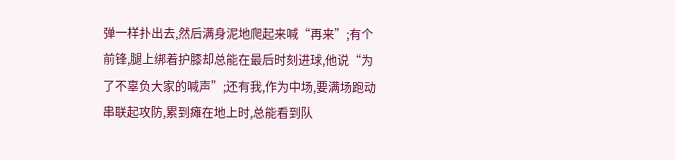弹一样扑出去,然后满身泥地爬起来喊“再来”;有个前锋,腿上绑着护膝却总能在最后时刻进球,他说“为了不辜负大家的喊声”;还有我,作为中场,要满场跑动串联起攻防,累到瘫在地上时,总能看到队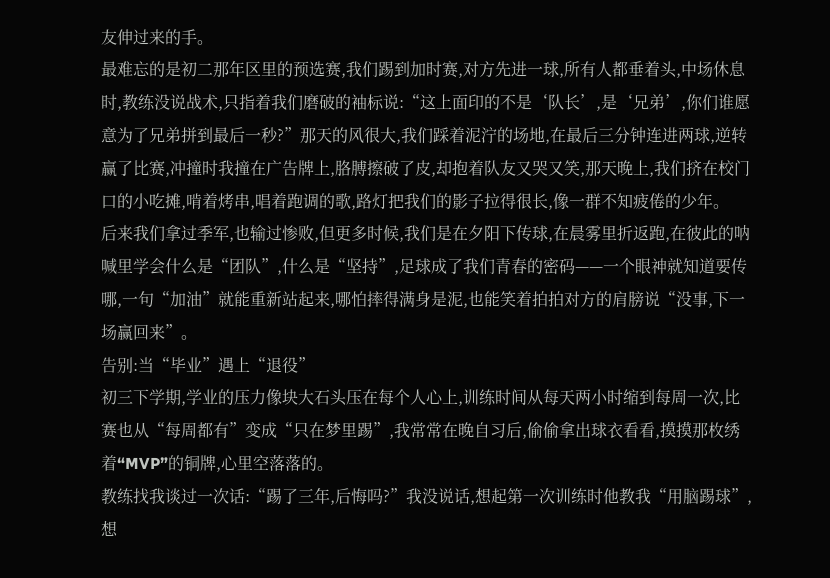友伸过来的手。
最难忘的是初二那年区里的预选赛,我们踢到加时赛,对方先进一球,所有人都垂着头,中场休息时,教练没说战术,只指着我们磨破的袖标说:“这上面印的不是‘队长’,是‘兄弟’,你们谁愿意为了兄弟拼到最后一秒?”那天的风很大,我们踩着泥泞的场地,在最后三分钟连进两球,逆转赢了比赛,冲撞时我撞在广告牌上,胳膊擦破了皮,却抱着队友又哭又笑,那天晚上,我们挤在校门口的小吃摊,啃着烤串,唱着跑调的歌,路灯把我们的影子拉得很长,像一群不知疲倦的少年。
后来我们拿过季军,也输过惨败,但更多时候,我们是在夕阳下传球,在晨雾里折返跑,在彼此的呐喊里学会什么是“团队”,什么是“坚持”,足球成了我们青春的密码——一个眼神就知道要传哪,一句“加油”就能重新站起来,哪怕摔得满身是泥,也能笑着拍拍对方的肩膀说“没事,下一场赢回来”。
告别:当“毕业”遇上“退役”
初三下学期,学业的压力像块大石头压在每个人心上,训练时间从每天两小时缩到每周一次,比赛也从“每周都有”变成“只在梦里踢”,我常常在晚自习后,偷偷拿出球衣看看,摸摸那枚绣着“MVP”的铜牌,心里空落落的。
教练找我谈过一次话:“踢了三年,后悔吗?”我没说话,想起第一次训练时他教我“用脑踢球”,想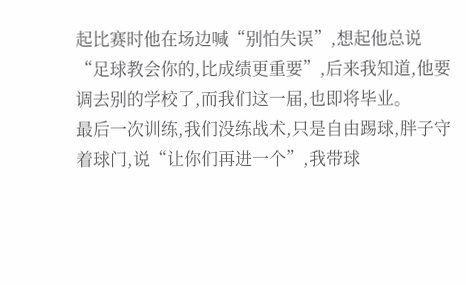起比赛时他在场边喊“别怕失误”,想起他总说“足球教会你的,比成绩更重要”,后来我知道,他要调去别的学校了,而我们这一届,也即将毕业。
最后一次训练,我们没练战术,只是自由踢球,胖子守着球门,说“让你们再进一个”,我带球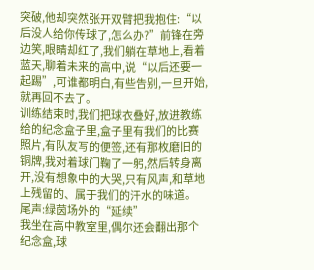突破,他却突然张开双臂把我抱住:“以后没人给你传球了,怎么办?”前锋在旁边笑,眼睛却红了,我们躺在草地上,看着蓝天,聊着未来的高中,说“以后还要一起踢”,可谁都明白,有些告别,一旦开始,就再回不去了。
训练结束时,我们把球衣叠好,放进教练给的纪念盒子里,盒子里有我们的比赛照片,有队友写的便签,还有那枚磨旧的铜牌,我对着球门鞠了一躬,然后转身离开,没有想象中的大哭,只有风声,和草地上残留的、属于我们的汗水的味道。
尾声:绿茵场外的“延续”
我坐在高中教室里,偶尔还会翻出那个纪念盒,球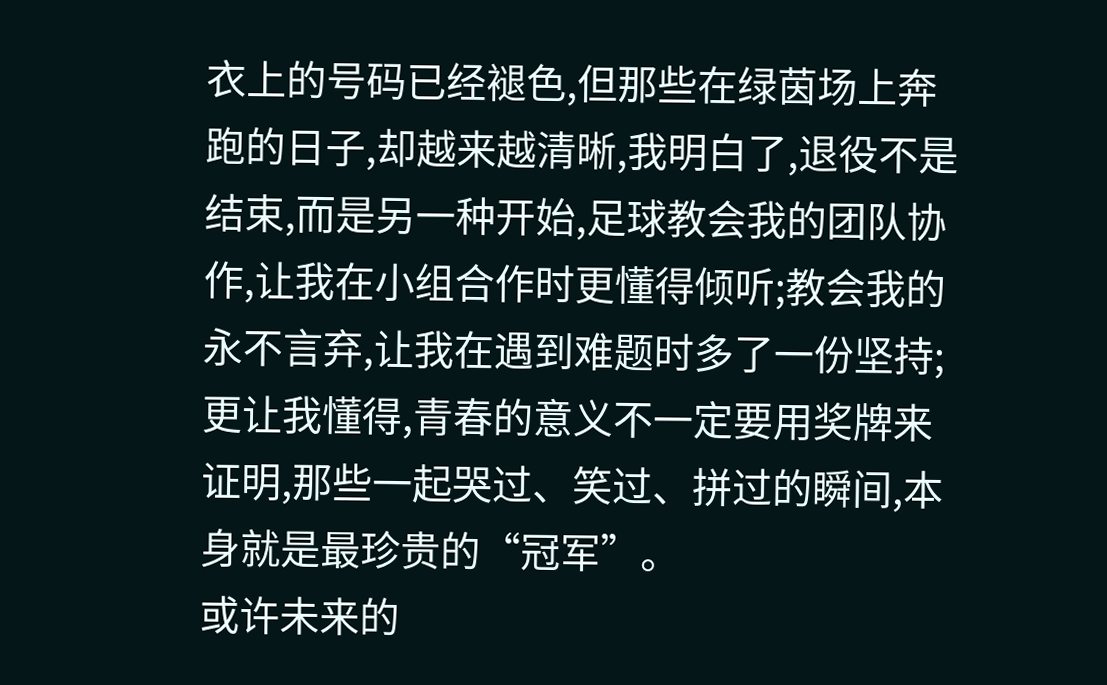衣上的号码已经褪色,但那些在绿茵场上奔跑的日子,却越来越清晰,我明白了,退役不是结束,而是另一种开始,足球教会我的团队协作,让我在小组合作时更懂得倾听;教会我的永不言弃,让我在遇到难题时多了一份坚持;更让我懂得,青春的意义不一定要用奖牌来证明,那些一起哭过、笑过、拼过的瞬间,本身就是最珍贵的“冠军”。
或许未来的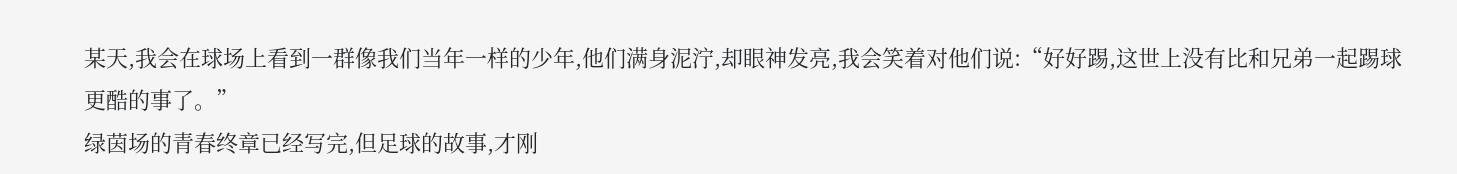某天,我会在球场上看到一群像我们当年一样的少年,他们满身泥泞,却眼神发亮,我会笑着对他们说:“好好踢,这世上没有比和兄弟一起踢球更酷的事了。”
绿茵场的青春终章已经写完,但足球的故事,才刚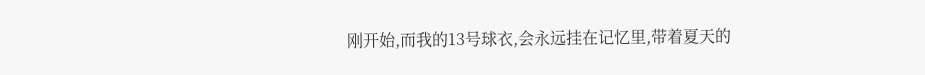刚开始,而我的13号球衣,会永远挂在记忆里,带着夏天的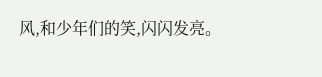风,和少年们的笑,闪闪发亮。